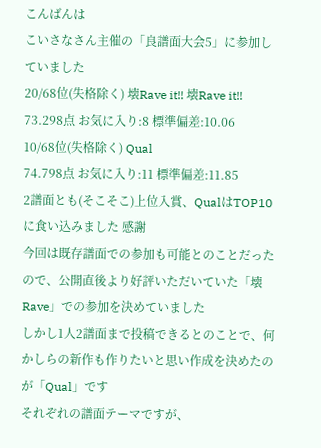こんばんは
こいさなさん主催の「良譜面大会5」に参加していました
20/68位(失格除く) 壊Rave it!! 壊Rave it!!
73.298点 お気に入り:8 標準偏差:10.06
10/68位(失格除く) Qual
74.798点 お気に入り:11 標準偏差:11.85
2譜面とも(そこそこ)上位入賞、QualはTOP10に食い込みました 感謝
今回は既存譜面での参加も可能とのことだったので、公開直後より好評いただいていた「壊Rave」での参加を決めていました
しかし1人2譜面まで投稿できるとのことで、何かしらの新作も作りたいと思い作成を決めたのが「Qual」です
それぞれの譜面テーマですが、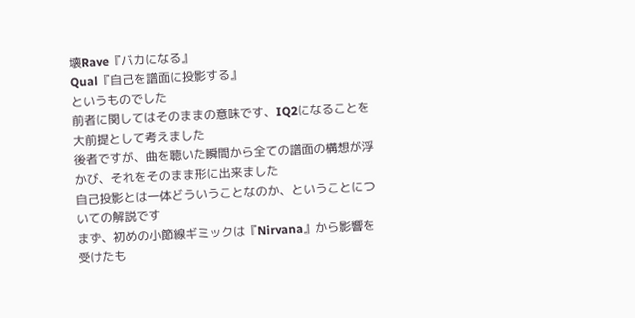壊Rave『バカになる』
Qual『自己を譜面に投影する』
というものでした
前者に関してはそのままの意味です、IQ2になることを大前提として考えました
後者ですが、曲を聴いた瞬間から全ての譜面の構想が浮かび、それをそのまま形に出来ました
自己投影とは一体どういうことなのか、ということについての解説です
まず、初めの小節線ギミックは『Nirvana』から影響を受けたも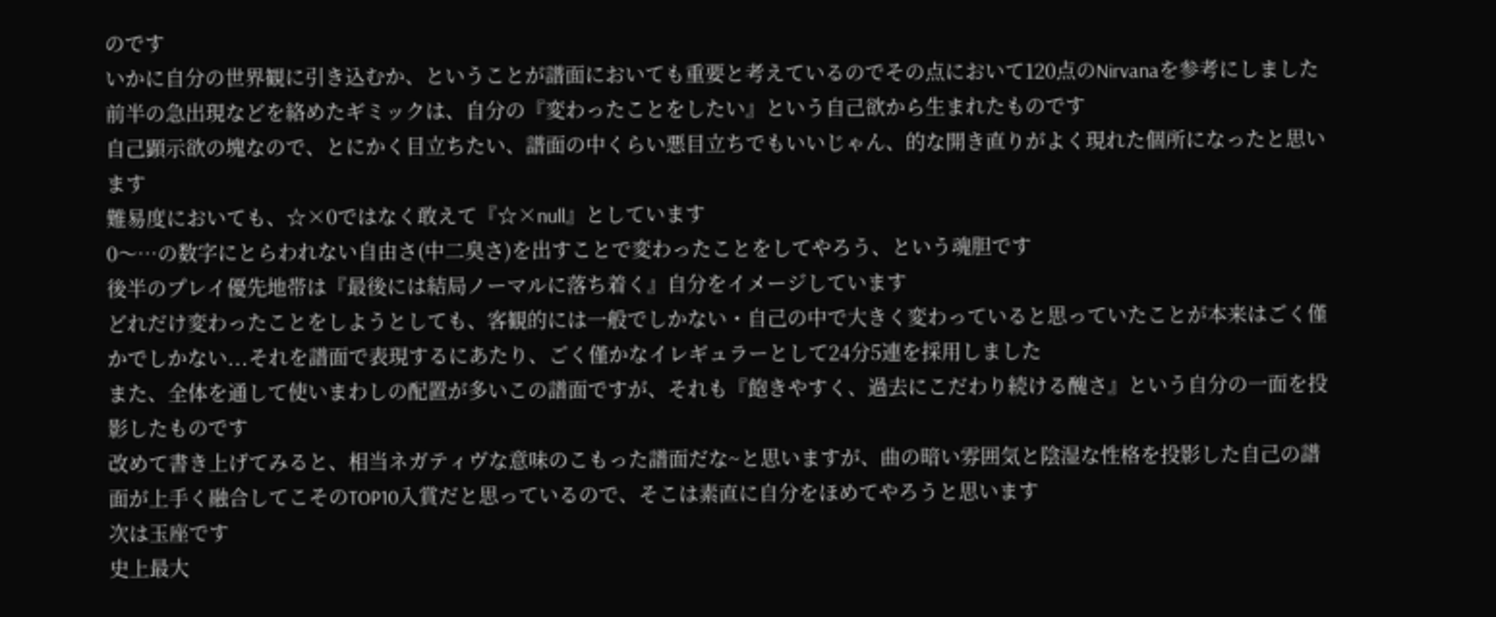のです
いかに自分の世界観に引き込むか、ということが譜面においても重要と考えているのでその点において120点のNirvanaを参考にしました
前半の急出現などを絡めたギミックは、自分の『変わったことをしたい』という自己欲から生まれたものです
自己顕示欲の塊なので、とにかく目立ちたい、譜面の中くらい悪目立ちでもいいじゃん、的な開き直りがよく現れた個所になったと思います
難易度においても、☆×0ではなく敢えて『☆×null』としています
0〜…の数字にとらわれない自由さ(中二臭さ)を出すことで変わったことをしてやろう、という魂胆です
後半のプレイ優先地帯は『最後には結局ノーマルに落ち着く』自分をイメージしています
どれだけ変わったことをしようとしても、客観的には一般でしかない・自己の中で大きく変わっていると思っていたことが本来はごく僅かでしかない...それを譜面で表現するにあたり、ごく僅かなイレギュラーとして24分5連を採用しました
また、全体を通して使いまわしの配置が多いこの譜面ですが、それも『飽きやすく、過去にこだわり続ける醜さ』という自分の一面を投影したものです
改めて書き上げてみると、相当ネガティヴな意味のこもった譜面だな~と思いますが、曲の暗い雰囲気と陰湿な性格を投影した自己の譜面が上手く融合してこそのTOP10入賞だと思っているので、そこは素直に自分をほめてやろうと思います
次は玉座です
史上最大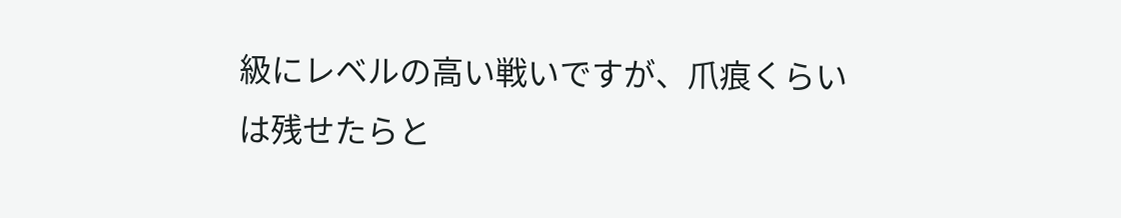級にレベルの高い戦いですが、爪痕くらいは残せたらと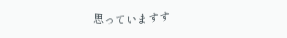思っていますす